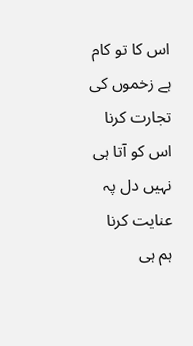اس کا تو کام ہے زخموں کی تجارت کرنا
اس کو آتا ہی نہیں دل پہ عنایت کرنا
ہم ہی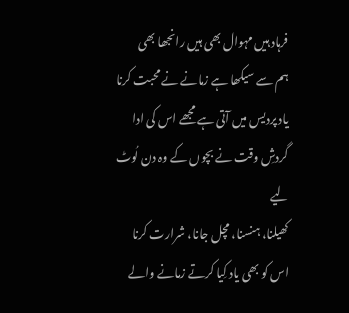فرہاد ہیں مہوال بھی ہیں رانجھا بھی
ہم سے سیکھا ہے زمانے نے محبت کرنا
یاد پردیس میں آتی ہے مجھے اس کی ادا
گردشِ وقت نے بچوں کے وہ دن لُوٹ لیے
کھیلنا، ہنسنا، مچل جانا، شرارت کرنا
اس کو بھی یاد کِیا کرتے زمانے والے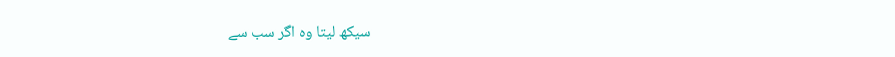سیکھ لیتا وہ اگر سب سے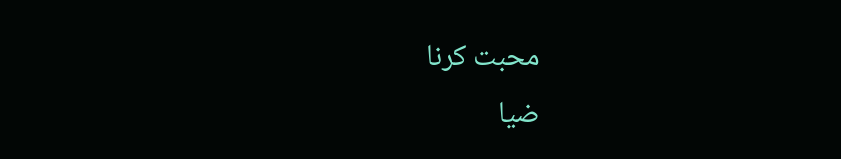محبت کرنا
ضیا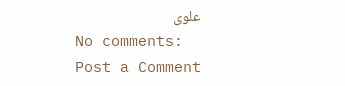علوی
No comments:
Post a Comment